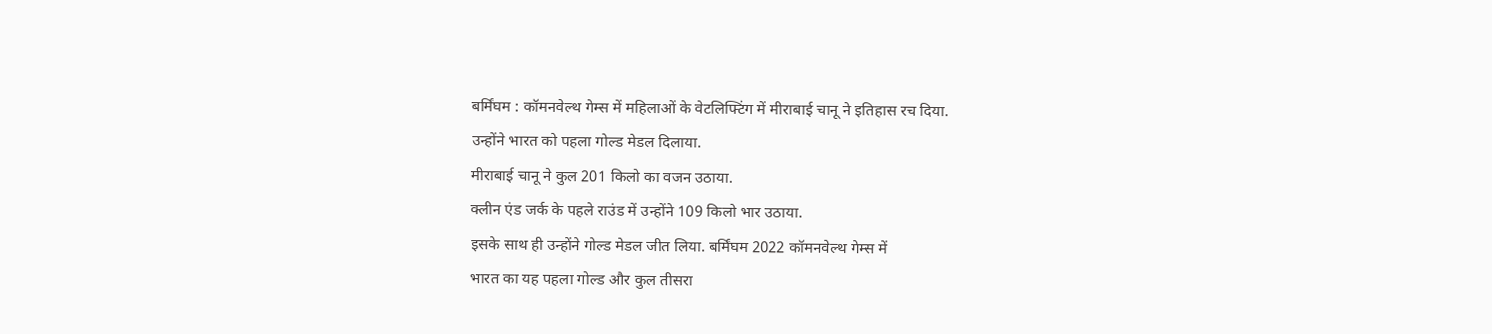बर्मिंघम : कॉमनवेल्थ गेम्स में महिलाओं के वेटलिफ्टिंग में मीराबाई चानू ने इतिहास रच दिया.
उन्होंने भारत को पहला गोल्ड मेडल दिलाया.
मीराबाई चानू ने कुल 201 किलो का वजन उठाया.
क्लीन एंड जर्क के पहले राउंड में उन्होंने 109 किलो भार उठाया.
इसके साथ ही उन्होंने गोल्ड मेडल जीत लिया. बर्मिंघम 2022 कॉमनवेल्थ गेम्स में
भारत का यह पहला गोल्ड और कुल तीसरा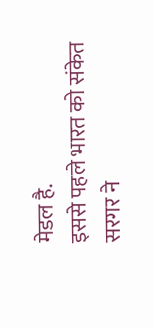मेडल है.
इससे पहले भारत को संकेत सरगर ने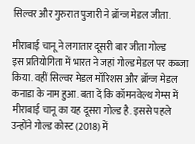सिल्वर और गुरुरात पुजारी ने ब्रॉन्ज मेडल जीता.

मीराबाई चानू ने लगातार दूसरी बार जीता गोल्ड
इस प्रतियोगिता में भारत ने जहां गोल्ड मेडल पर कब्जा किया. वहीं सिल्वर मेडल मॉरिशस और ब्रॉन्ज मेडल कनाडा के नाम हुआ. बता दें कि कॉमनवेल्थ गेम्स में मीराबाई चानू का यह दूसरा गोल्ड है. इससे पहले उन्होंने गोल्ड कोस्ट (2018) में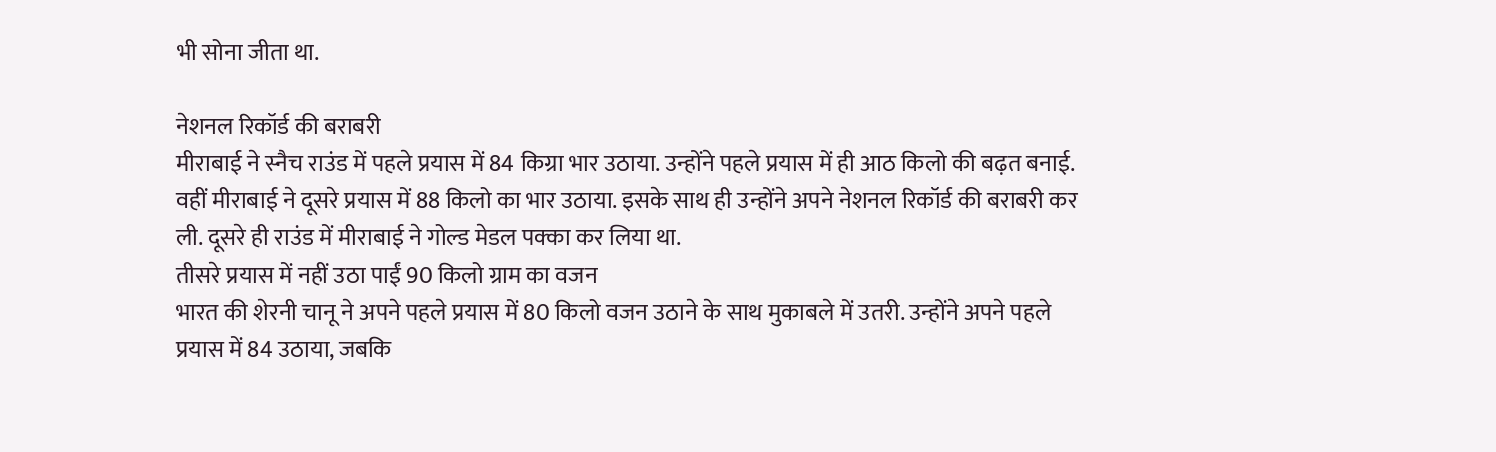भी सोना जीता था.

नेशनल रिकॉर्ड की बराबरी
मीराबाई ने स्नैच राउंड में पहले प्रयास में 84 किग्रा भार उठाया. उन्होंने पहले प्रयास में ही आठ किलो की बढ़त बनाई. वहीं मीराबाई ने दूसरे प्रयास में 88 किलो का भार उठाया. इसके साथ ही उन्होंने अपने नेशनल रिकॉर्ड की बराबरी कर ली. दूसरे ही राउंड में मीराबाई ने गोल्ड मेडल पक्का कर लिया था.
तीसरे प्रयास में नहीं उठा पाईं 90 किलो ग्राम का वजन
भारत की शेरनी चानू ने अपने पहले प्रयास में 80 किलो वजन उठाने के साथ मुकाबले में उतरी. उन्होंने अपने पहले प्रयास में 84 उठाया, जबकि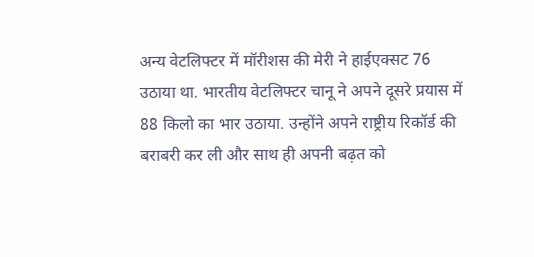अन्य वेटलिफ्टर में मॉरीशस की मेरी ने हाईएक्सट 76 उठाया था. भारतीय वेटलिफ्टर चानू ने अपने दूसरे प्रयास में 88 किलो का भार उठाया. उन्होंने अपने राष्ट्रीय रिकॉर्ड की बराबरी कर ली और साथ ही अपनी बढ़त को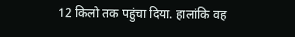12 किलो तक पहुंचा दिया. हालांकि वह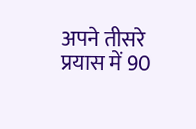अपने तीसरे प्रयास में 90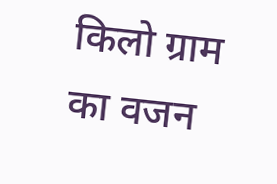किलो ग्राम का वजन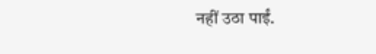नहीं उठा पाईं.